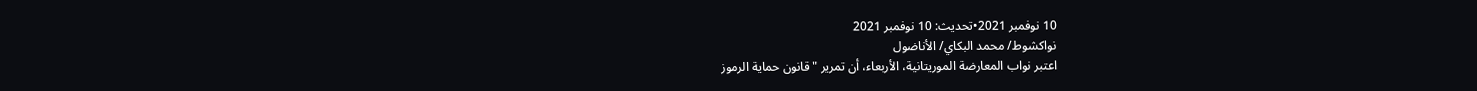10 نوفمبر 2021•تحديث: 10 نوفمبر 2021
نواكشوط/ محمد البكاي/ الأناضول
اعتبر نواب المعارضة الموريتانية، الأربعاء، أن تمرير "قانون حماية الرموز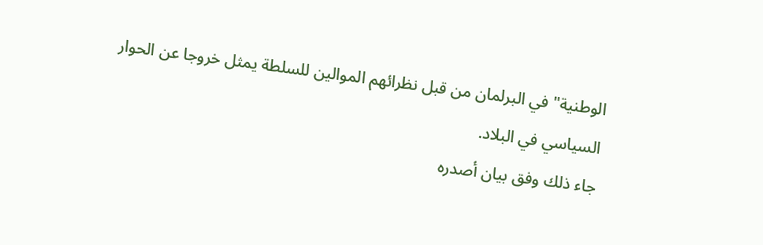الوطنية" في البرلمان من قبل نظرائهم الموالين للسلطة يمثل خروجا عن الحوار السياسي في البلاد.
جاء ذلك وفق بيان أصدره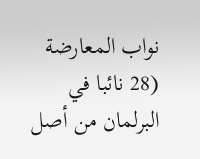نواب المعارضة (28 نائبا في البرلمان من أصل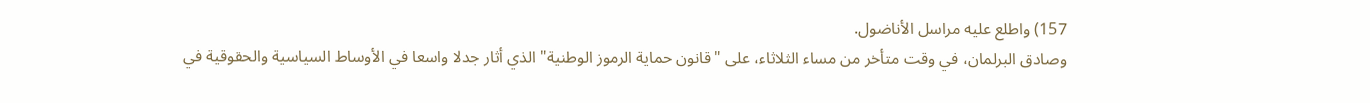157) واطلع عليه مراسل الأناضول.
وصادق البرلمان، في وقت متأخر من مساء الثلاثاء، على "قانون حماية الرموز الوطنية" الذي أثار جدلا واسعا في الأوساط السياسية والحقوقية في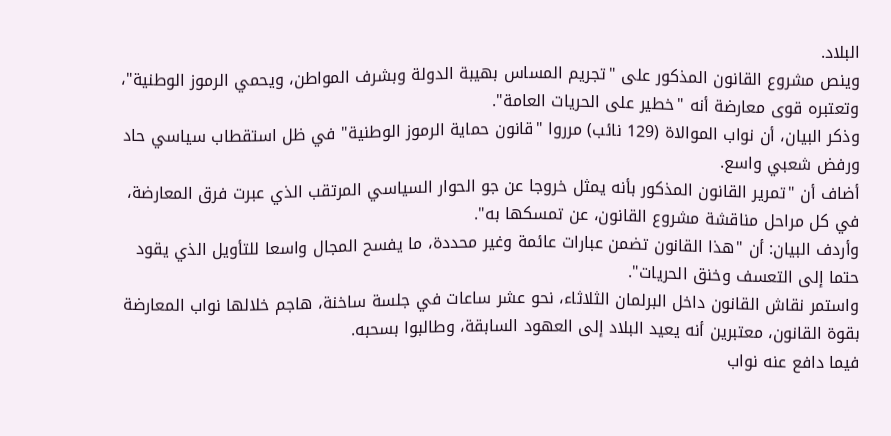البلاد.
وينص مشروع القانون المذكور على "تجريم المساس بهيبة الدولة وبشرف المواطن، ويحمي الرموز الوطنية"، وتعتبره قوى معارضة أنه "خطير على الحريات العامة".
وذكر البيان، أن نواب الموالاة (129 نائب) مرروا "قانون حماية الرموز الوطنية" في ظل استقطاب سياسي حاد ورفض شعبي واسع.
أضاف أن "تمرير القانون المذكور بأنه يمثل خروجا عن جو الحوار السياسي المرتقب الذي عبرت فرق المعارضة، في كل مراحل مناقشة مشروع القانون، عن تمسكها به".
وأردف البيان: أن "هذا القانون تضمن عبارات عائمة وغير محددة، ما يفسح المجال واسعا للتأويل الذي يقود حتما إلى التعسف وخنق الحريات".
واستمر نقاش القانون داخل البرلمان الثلاثاء، نحو عشر ساعات في جلسة ساخنة، هاجم خلالها نواب المعارضة بقوة القانون، معتبرين أنه يعيد البلاد إلى العهود السابقة، وطالبوا بسحبه.
فيما دافع عنه نواب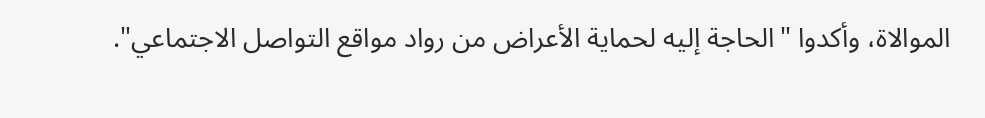الموالاة، وأكدوا "الحاجة إليه لحماية الأعراض من رواد مواقع التواصل الاجتماعي".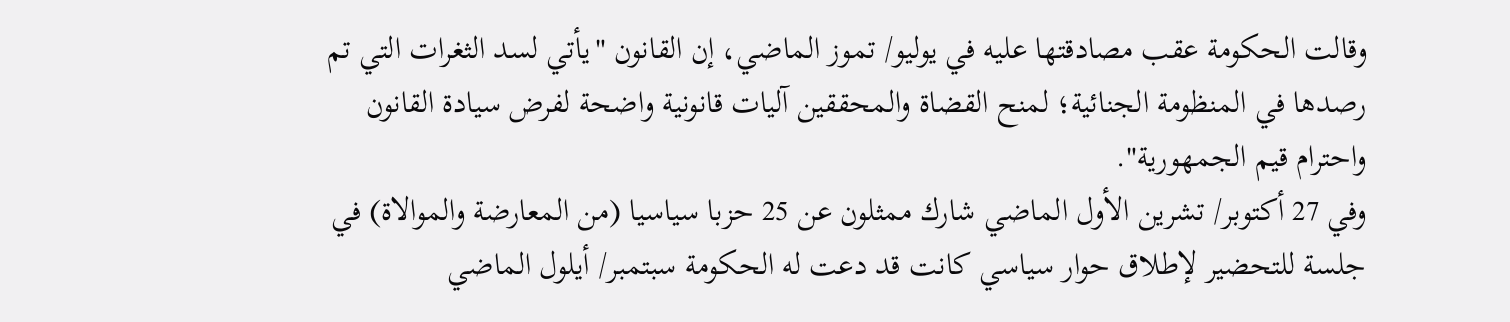وقالت الحكومة عقب مصادقتها عليه في يوليو/ تموز الماضي، إن القانون "يأتي لسد الثغرات التي تم رصدها في المنظومة الجنائية؛ لمنح القضاة والمحققين آليات قانونية واضحة لفرض سيادة القانون واحترام قيم الجمهورية".
وفي 27 أكتوبر/ تشرين الأول الماضي شارك ممثلون عن 25 حزبا سياسيا (من المعارضة والموالاة) في جلسة للتحضير لإطلاق حوار سياسي كانت قد دعت له الحكومة سبتمبر/ أيلول الماضي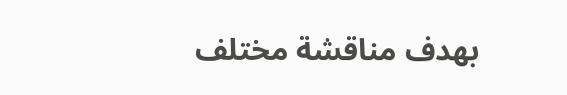بهدف مناقشة مختلف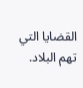القضايا التي تهم البلاد.